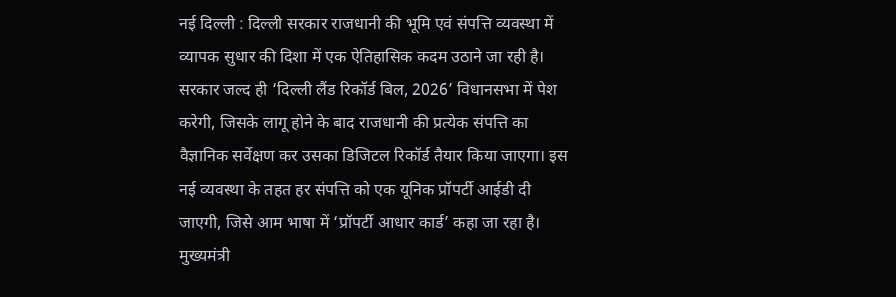नई दिल्ली : दिल्ली सरकार राजधानी की भूमि एवं संपत्ति व्यवस्था में व्यापक सुधार की दिशा में एक ऐतिहासिक कदम उठाने जा रही है। सरकार जल्द ही ‘दिल्ली लैंड रिकॉर्ड बिल, 2026’ विधानसभा में पेश करेगी, जिसके लागू होने के बाद राजधानी की प्रत्येक संपत्ति का वैज्ञानिक सर्वेक्षण कर उसका डिजिटल रिकॉर्ड तैयार किया जाएगा। इस नई व्यवस्था के तहत हर संपत्ति को एक यूनिक प्रॉपर्टी आईडी दी जाएगी, जिसे आम भाषा में ‘प्रॉपर्टी आधार कार्ड’ कहा जा रहा है।
मुख्यमंत्री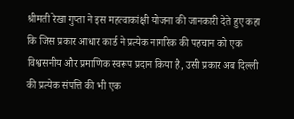श्रीमती रेखा गुप्ता ने इस महत्वाकांक्षी योजना की जानकारी देते हुए कहा कि जिस प्रकार आधार कार्ड ने प्रत्येक नागरिक की पहचान को एक विश्वसनीय और प्रमाणिक स्वरूप प्रदान किया है, उसी प्रकार अब दिल्ली की प्रत्येक संपत्ति की भी एक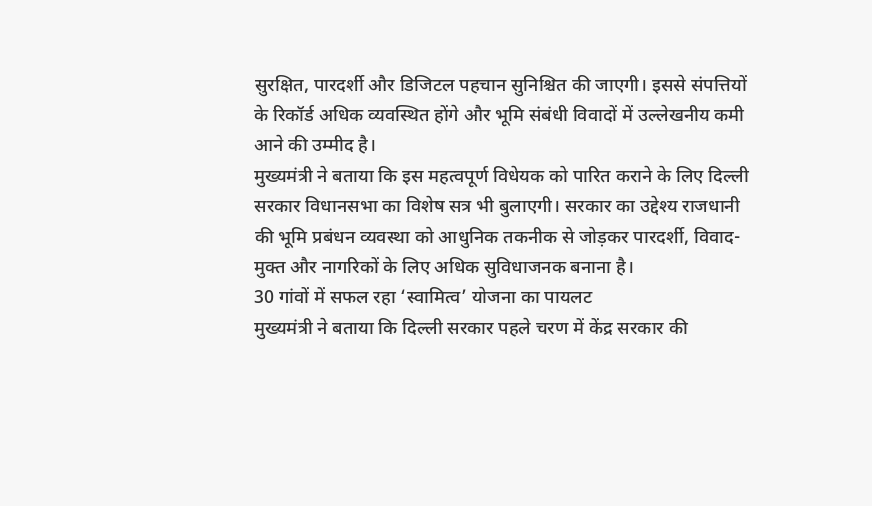सुरक्षित, पारदर्शी और डिजिटल पहचान सुनिश्चित की जाएगी। इससे संपत्तियों के रिकॉर्ड अधिक व्यवस्थित होंगे और भूमि संबंधी विवादों में उल्लेखनीय कमी आने की उम्मीद है।
मुख्यमंत्री ने बताया कि इस महत्वपूर्ण विधेयक को पारित कराने के लिए दिल्ली सरकार विधानसभा का विशेष सत्र भी बुलाएगी। सरकार का उद्देश्य राजधानी की भूमि प्रबंधन व्यवस्था को आधुनिक तकनीक से जोड़कर पारदर्शी, विवाद-मुक्त और नागरिकों के लिए अधिक सुविधाजनक बनाना है।
30 गांवों में सफल रहा ‘स्वामित्व’ योजना का पायलट
मुख्यमंत्री ने बताया कि दिल्ली सरकार पहले चरण में केंद्र सरकार की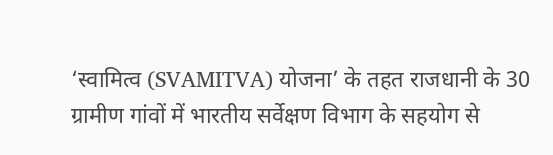‘स्वामित्व (SVAMITVA) योजना’ के तहत राजधानी के 30 ग्रामीण गांवों में भारतीय सर्वेक्षण विभाग के सहयोग से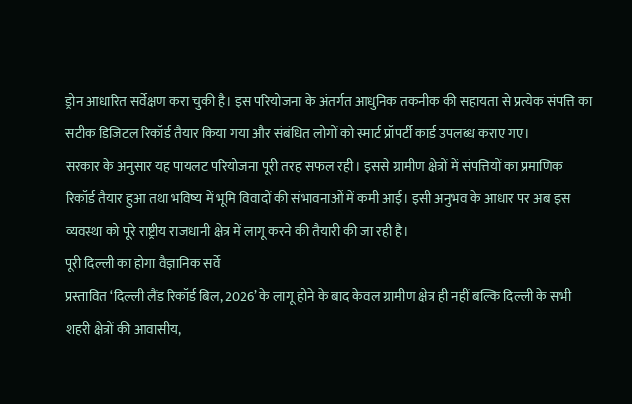ड्रोन आधारित सर्वेक्षण करा चुकी है। इस परियोजना के अंतर्गत आधुनिक तकनीक की सहायता से प्रत्येक संपत्ति का सटीक डिजिटल रिकॉर्ड तैयार किया गया और संबंधित लोगों को स्मार्ट प्रॉपर्टी कार्ड उपलब्ध कराए गए।
सरकार के अनुसार यह पायलट परियोजना पूरी तरह सफल रही। इससे ग्रामीण क्षेत्रों में संपत्तियों का प्रमाणिक रिकॉर्ड तैयार हुआ तथा भविष्य में भूमि विवादों की संभावनाओं में कमी आई। इसी अनुभव के आधार पर अब इस व्यवस्था को पूरे राष्ट्रीय राजधानी क्षेत्र में लागू करने की तैयारी की जा रही है।
पूरी दिल्ली का होगा वैज्ञानिक सर्वे
प्रस्तावित ‘दिल्ली लैंड रिकॉर्ड बिल, 2026’ के लागू होने के बाद केवल ग्रामीण क्षेत्र ही नहीं बल्कि दिल्ली के सभी शहरी क्षेत्रों की आवासीय,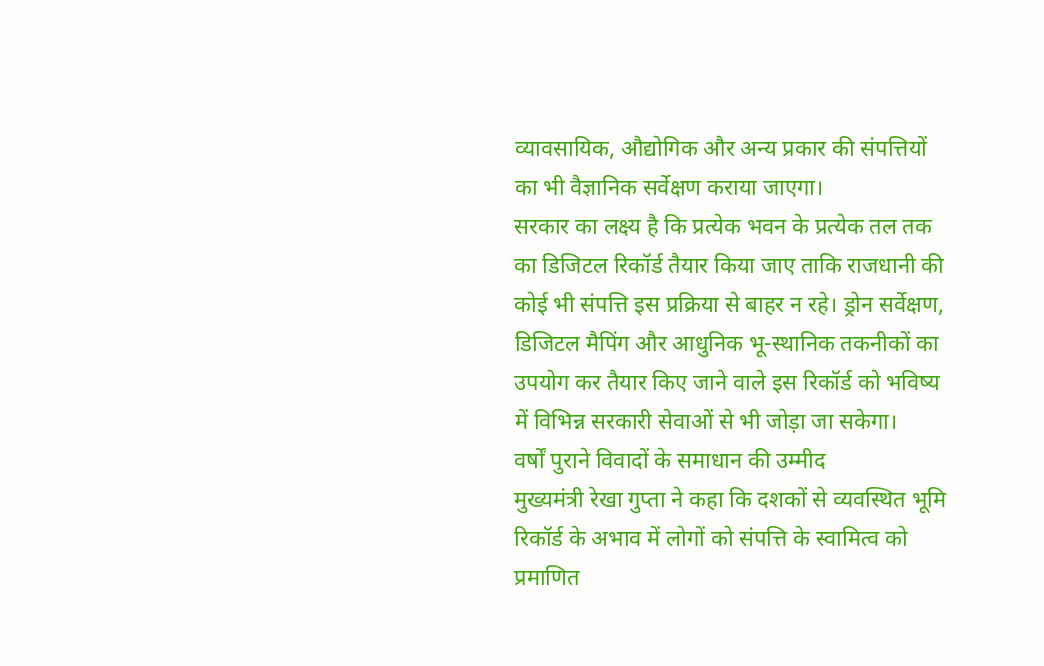व्यावसायिक, औद्योगिक और अन्य प्रकार की संपत्तियों का भी वैज्ञानिक सर्वेक्षण कराया जाएगा।
सरकार का लक्ष्य है कि प्रत्येक भवन के प्रत्येक तल तक का डिजिटल रिकॉर्ड तैयार किया जाए ताकि राजधानी की कोई भी संपत्ति इस प्रक्रिया से बाहर न रहे। ड्रोन सर्वेक्षण, डिजिटल मैपिंग और आधुनिक भू-स्थानिक तकनीकों का उपयोग कर तैयार किए जाने वाले इस रिकॉर्ड को भविष्य में विभिन्न सरकारी सेवाओं से भी जोड़ा जा सकेगा।
वर्षों पुराने विवादों के समाधान की उम्मीद
मुख्यमंत्री रेखा गुप्ता ने कहा कि दशकों से व्यवस्थित भूमि रिकॉर्ड के अभाव में लोगों को संपत्ति के स्वामित्व को प्रमाणित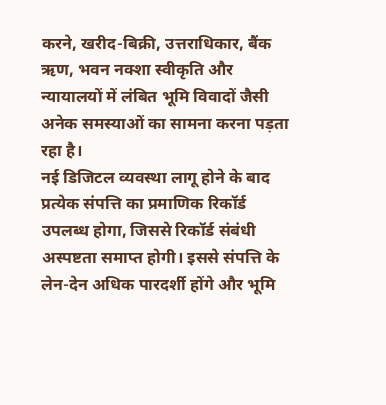करने, खरीद-बिक्री, उत्तराधिकार, बैंक ऋण, भवन नक्शा स्वीकृति और न्यायालयों में लंबित भूमि विवादों जैसी अनेक समस्याओं का सामना करना पड़ता रहा है।
नई डिजिटल व्यवस्था लागू होने के बाद प्रत्येक संपत्ति का प्रमाणिक रिकॉर्ड उपलब्ध होगा, जिससे रिकॉर्ड संबंधी अस्पष्टता समाप्त होगी। इससे संपत्ति के लेन-देन अधिक पारदर्शी होंगे और भूमि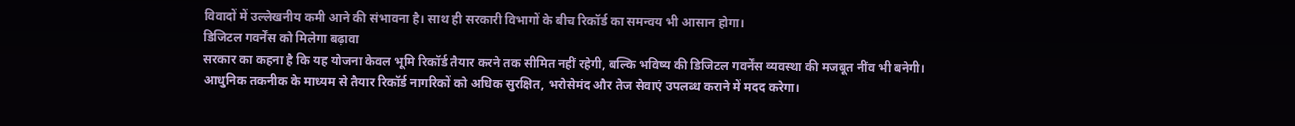विवादों में उल्लेखनीय कमी आने की संभावना है। साथ ही सरकारी विभागों के बीच रिकॉर्ड का समन्वय भी आसान होगा।
डिजिटल गवर्नेंस को मिलेगा बढ़ावा
सरकार का कहना है कि यह योजना केवल भूमि रिकॉर्ड तैयार करने तक सीमित नहीं रहेगी, बल्कि भविष्य की डिजिटल गवर्नेंस व्यवस्था की मजबूत नींव भी बनेगी। आधुनिक तकनीक के माध्यम से तैयार रिकॉर्ड नागरिकों को अधिक सुरक्षित, भरोसेमंद और तेज सेवाएं उपलब्ध कराने में मदद करेगा।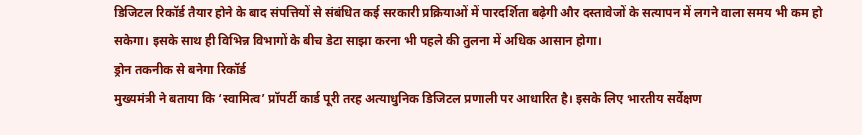डिजिटल रिकॉर्ड तैयार होने के बाद संपत्तियों से संबंधित कई सरकारी प्रक्रियाओं में पारदर्शिता बढ़ेगी और दस्तावेजों के सत्यापन में लगने वाला समय भी कम हो सकेगा। इसके साथ ही विभिन्न विभागों के बीच डेटा साझा करना भी पहले की तुलना में अधिक आसान होगा।
ड्रोन तकनीक से बनेगा रिकॉर्ड
मुख्यमंत्री ने बताया कि ‘स्वामित्व’ प्रॉपर्टी कार्ड पूरी तरह अत्याधुनिक डिजिटल प्रणाली पर आधारित है। इसके लिए भारतीय सर्वेक्षण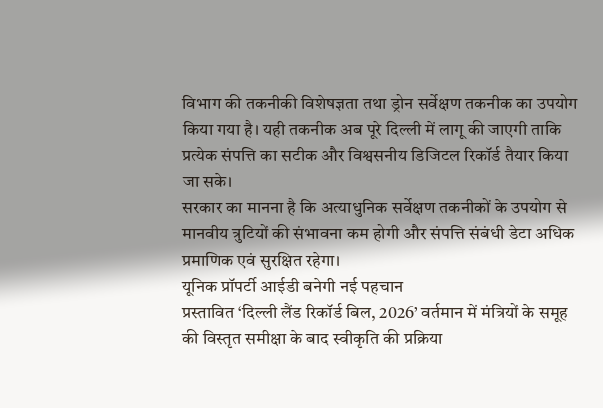विभाग की तकनीकी विशेषज्ञता तथा ड्रोन सर्वेक्षण तकनीक का उपयोग किया गया है। यही तकनीक अब पूरे दिल्ली में लागू की जाएगी ताकि प्रत्येक संपत्ति का सटीक और विश्वसनीय डिजिटल रिकॉर्ड तैयार किया जा सके।
सरकार का मानना है कि अत्याधुनिक सर्वेक्षण तकनीकों के उपयोग से मानवीय त्रुटियों की संभावना कम होगी और संपत्ति संबंधी डेटा अधिक प्रमाणिक एवं सुरक्षित रहेगा।
यूनिक प्रॉपर्टी आईडी बनेगी नई पहचान
प्रस्तावित ‘दिल्ली लैंड रिकॉर्ड बिल, 2026’ वर्तमान में मंत्रियों के समूह की विस्तृत समीक्षा के बाद स्वीकृति की प्रक्रिया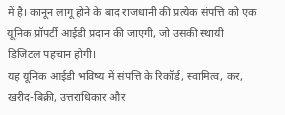में है। कानून लागू होने के बाद राजधानी की प्रत्येक संपत्ति को एक यूनिक प्रॉपर्टी आईडी प्रदान की जाएगी, जो उसकी स्थायी डिजिटल पहचान होगी।
यह यूनिक आईडी भविष्य में संपत्ति के रिकॉर्ड, स्वामित्व, कर, खरीद-बिक्री, उत्तराधिकार और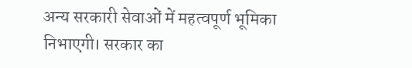अन्य सरकारी सेवाओं में महत्वपूर्ण भूमिका निभाएगी। सरकार का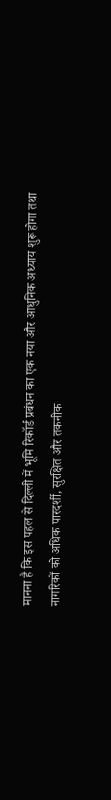मानना है कि इस पहल से दिल्ली में भूमि रिकॉर्ड प्रबंधन का एक नया और आधुनिक अध्याय शुरू होगा तथा नागरिकों को अधिक पारदर्शी, सुरक्षित और तकनीक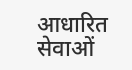आधारित सेवाओं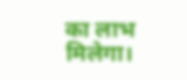का लाभ मिलेगा।